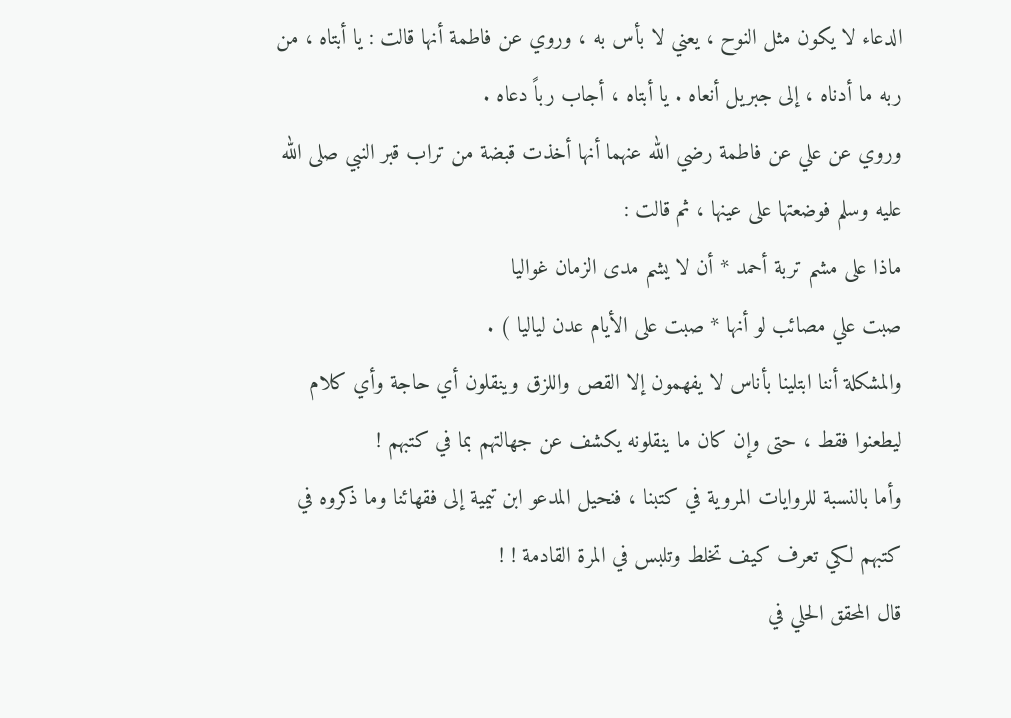الدعاء لا يكون مثل النوح ، يعني لا بأس به ، وروي عن فاطمة أنها قالت : يا أبتاه ، من ربه ما أدناه ، إلى جبريل أنعاه . يا أبتاه ، أجاب رباً دعاه .
وروي عن علي عن فاطمة رضي الله عنهما أنها أخذت قبضة من تراب قبر النبي صلى الله عليه وسلم فوضعتها على عينها ، ثم قالت :
ماذا على مشم تربة أحمد * أن لا يشم مدى الزمان غواليا
صبت علي مصائب لو أنها * صبت على الأيام عدن لياليا ) .
والمشكلة أننا ابتلينا بأناس لا يفهمون إلا القص واللزق وينقلون أي حاجة وأي كلام ليطعنوا فقط ، حتى وإن كان ما ينقلونه يكشف عن جهالتهم بما في كتبهم !
وأما بالنسبة للروايات المروية في كتبنا ، فنحيل المدعو ابن تيمية إلى فقهائنا وما ذكروه في كتبهم لكي تعرف كيف تخلط وتلبس في المرة القادمة ! !
قال المحقق الحلي في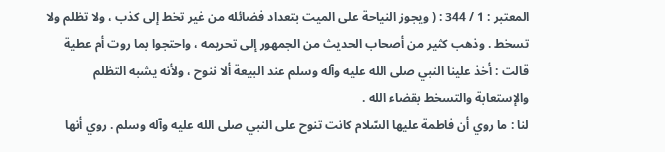المعتبر : 1 / 344 : ( ويجوز النياحة على الميت بتعداد فضائله من غير تخط إلى كذب ، ولا تظلم ولا تسخط . وذهب كثير من أصحاب الحديث من الجمهور إلى تحريمه ، واحتجوا بما روت أم عطية قالت : أخذ علينا النبي صلى الله عليه وآله وسلم عند البيعة ألا ننوح ، ولأنه يشبه التظلم والإستعابة والتسخط بقضاء الله .
لنا : ما روي أن فاطمة عليها السّلام كانت تنوح على النبي صلى الله عليه وآله وسلم . روي أنها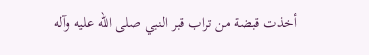أخذت قبضة من تراب قبر النبي صلى الله عليه وآله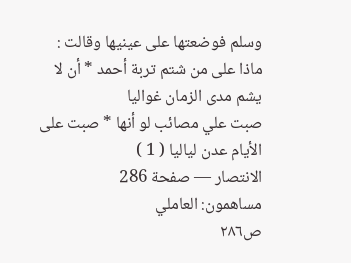وسلم فوضعتها على عينيها وقالت :
ماذا على من شتم تربة أحمد * أن لا يشم مدى الزمان غواليا
صبت علي مصائب لو أنها * صبت على الأيام عدن لياليا ( 1 )
الانتصار — صفحة 286
مساهمون: العاملي
ص٢٨٦